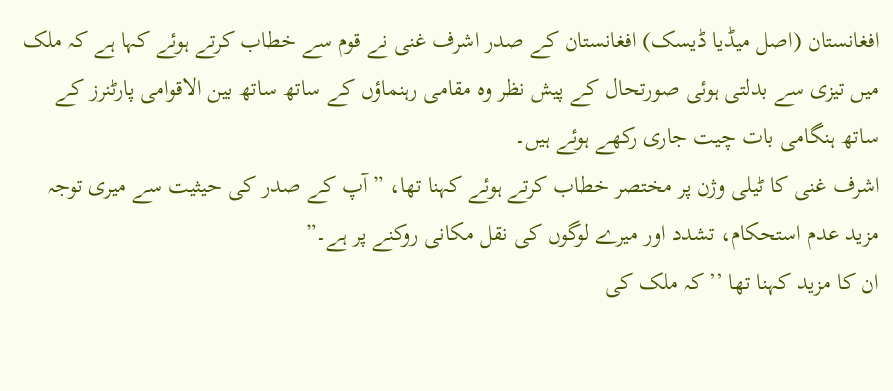افغانستان (اصل میڈیا ڈیسک) افغانستان کے صدر اشرف غنی نے قوم سے خطاب کرتے ہوئے کہا ہے کہ ملک میں تیزی سے بدلتی ہوئی صورتحال کے پیش نظر وہ مقامی رہنماؤں کے ساتھ ساتھ بین الاقوامی پارٹنرز کے ساتھ ہنگامی بات چیت جاری رکھے ہوئے ہیں۔
اشرف غنی کا ٹیلی وژن پر مختصر خطاب کرتے ہوئے کہنا تھا، ”آپ کے صدر کی حیثیت سے میری توجہ مزید عدم استحکام، تشدد اور میرے لوگوں کی نقل مکانی روکنے پر ہے۔”
ان کا مزید کہنا تھا ’’کہ ملک کی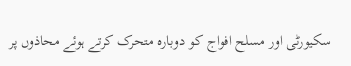سکیورٹی اور مسلح افواج کو دوبارہ متحرک کرتے ہوئے محاذوں پر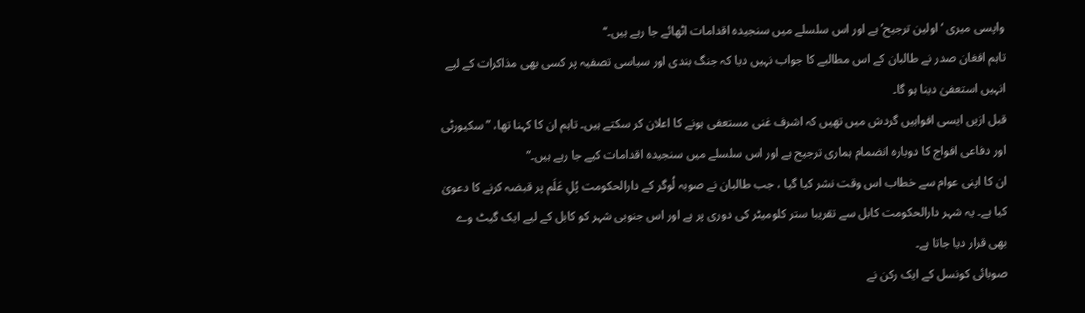واپسی میری ‘اولین ترجیح’ ہے اور اس سلسلے میں سنجیدہ اقدامات اٹھائے جا رہے ہیں۔‘‘
تاہم افغان صدر نے طالبان کے اس مطالبے کا جواب نہیں دیا کہ جنگ بندی اور سیاسی تصفیہ پر کسی بھی مذاکرات کے لیے انہیں استعفیٰ دینا ہو گا۔
قبل ازیں ایسی افواہیں گردش میں تھیں کہ اشرف غنی مستعفی ہونے کا اعلان کر سکتے ہیں۔ تاہم ان کا کہنا تھا، ”سکیورٹی اور دفاعی افواج کا دوبارہ انضمام ہماری ترجیح ہے اور اس سلسلے میں سنجیدہ اقدامات کیے جا رہے ہیں۔”
ان کا اپنی عوام سے خطاب اس وقت نشر کیا گیا ، جب طالبان نے صوبہ لُوگر کے دارالحکومت پُلِ عَلَم پر قبضہ کرنے کا دعویٰ کیا ہے۔ یہ شہر دارالحکومت کابل سے تقریبا ستر کلومیٹر کی دوری پر ہے اور اس جنوبی شہر کو کابل کے لیے ایک گیٹ وے بھی قرار دیا جاتا ہے۔
صوبائی کونسل کے ایک رکن نے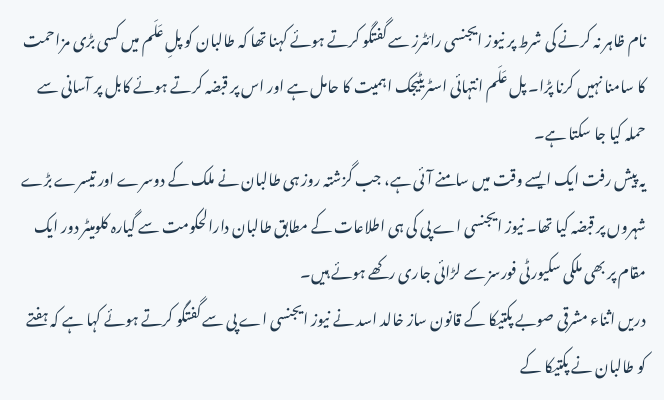نام ظاہر نہ کرنے کی شرط پر نیوز ایجنسی رائٹرز سے گفتگو کرتے ہوئے کہنا تھا کہ طالبان کو پلِ عَلَم میں کسی بڑی مزاحمت کا سامنا نہیں کرنا پڑا۔ پل عَلَم انتہائی اسٹریٹیجک اہمیت کا حامل ہے اور اس پر قبضہ کرتے ہوئے کابل پر آسانی سے حملہ کیا جا سکتا ہے۔
یہ پیش رفت ایک ایسے وقت میں سامنے آئی ہے، جب گزشتہ روز ہی طالبان نے ملک کے دوسرے اور تیسرے بڑے شہروں پر قبضہ کیا تھا۔ نیوز ایجنسی اے پی کی ہی اطلاعات کے مطابق طالبان دارالحکومت سے گیارہ کلومیٹر دور ایک مقام پر بھی ملکی سکیورٹی فورسز سے لڑائی جاری رکھے ہوئے ہیں۔
دریں اثناء مشرقی صوبے پکتیکا کے قانون ساز خالد اسد نے نیوز ایجنسی اے پی سے گفتگو کرتے ہوئے کہا ہے کہ ہفتے کو طالبان نے پکتیکا کے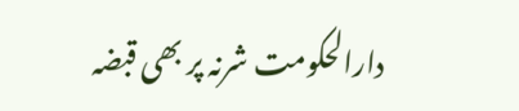دارالحکومت شرنہ پر بھی قبضہ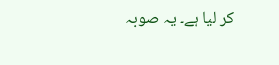کر لیا ہے۔ یہ صوبہ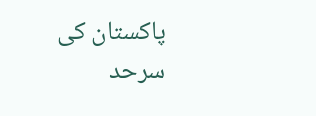پاکستان کی سرحد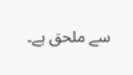سے ملحق ہے۔